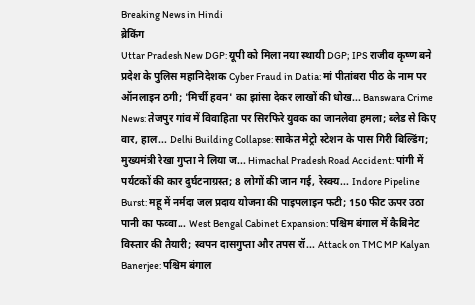Breaking News in Hindi
ब्रेकिंग
Uttar Pradesh New DGP: यूपी को मिला नया स्थायी DGP; IPS राजीव कृष्ण बने प्रदेश के पुलिस महानिदेशक Cyber Fraud in Datia: मां पीतांबरा पीठ के नाम पर ऑनलाइन ठगी; 'मिर्ची हवन' का झांसा देकर लाखों की धोख... Banswara Crime News: तेजपुर गांव में विवाहिता पर सिरफिरे युवक का जानलेवा हमला; ब्लेड से किए वार, हाल... Delhi Building Collapse: साकेत मेट्रो स्टेशन के पास गिरी बिल्डिंग; मुख्यमंत्री रेखा गुप्ता ने लिया ज... Himachal Pradesh Road Accident: पांगी में पर्यटकों की कार दुर्घटनाग्रस्त; 8 लोगों की जान गई, रेस्क्य... Indore Pipeline Burst: महू में नर्मदा जल प्रदाय योजना की पाइपलाइन फटी; 150 फीट ऊपर उठा पानी का फव्वा... West Bengal Cabinet Expansion: पश्चिम बंगाल में कैबिनेट विस्तार की तैयारी; स्वपन दासगुप्ता और तपस रॉ... Attack on TMC MP Kalyan Banerjee: पश्चिम बंगाल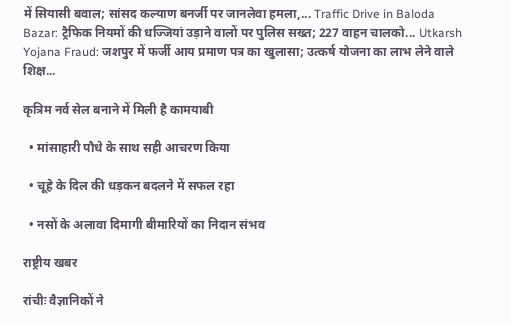में सियासी बवाल; सांसद कल्याण बनर्जी पर जानलेवा हमला,... Traffic Drive in Baloda Bazar: ट्रैफिक नियमों की धज्जियां उड़ाने वालों पर पुलिस सख्त; 227 वाहन चालको... Utkarsh Yojana Fraud: जशपुर में फर्जी आय प्रमाण पत्र का खुलासा; उत्कर्ष योजना का लाभ लेने वाले शिक्ष...

कृत्रिम नर्व सेल बनाने में मिली है कामयाबी

  • मांसाहारी पौधे के साथ सही आचरण किया

  • चूहे के दिल की धड़कन बदलने में सफल रहा

  • नसों के अलावा दिमागी बीमारियों का निदान संभव

राष्ट्रीय खबर

रांचीः वैज्ञानिकों ने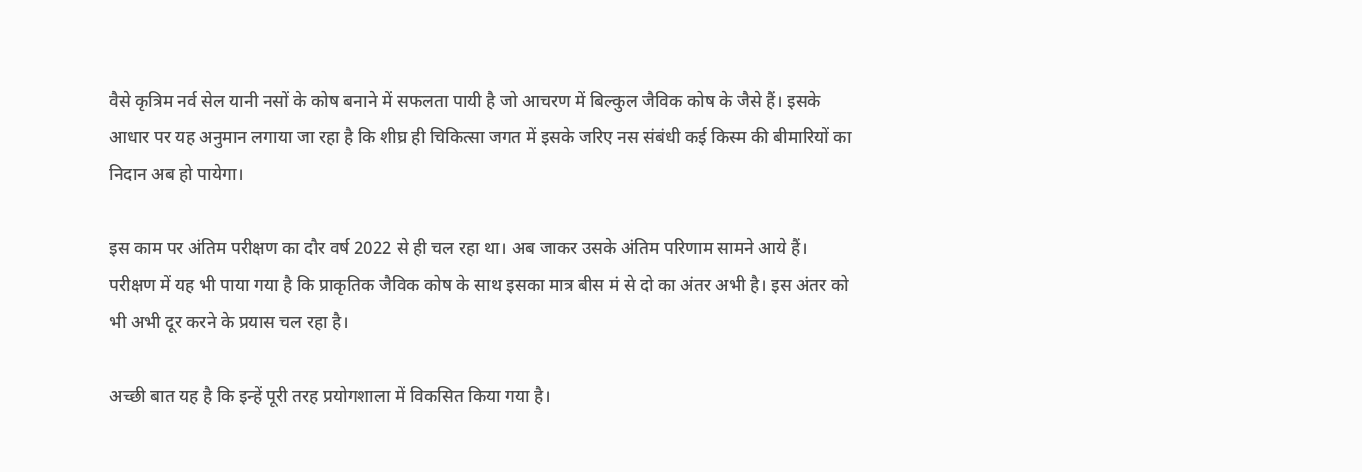वैसे कृत्रिम नर्व सेल यानी नसों के कोष बनाने में सफलता पायी है जो आचरण में बिल्कुल जैविक कोष के जैसे हैं। इसके आधार पर यह अनुमान लगाया जा रहा है कि शीघ्र ही चिकित्सा जगत में इसके जरिए नस संबंधी कई किस्म की बीमारियों का निदान अब हो पायेगा।

इस काम पर अंतिम परीक्षण का दौर वर्ष 2022 से ही चल रहा था। अब जाकर उसके अंतिम परिणाम सामने आये हैं। परीक्षण में यह भी पाया गया है कि प्राकृतिक जैविक कोष के साथ इसका मात्र बीस मं से दो का अंतर अभी है। इस अंतर को भी अभी दूर करने के प्रयास चल रहा है।

अच्छी बात यह है कि इन्हें पूरी तरह प्रयोगशाला में विकसित किया गया है।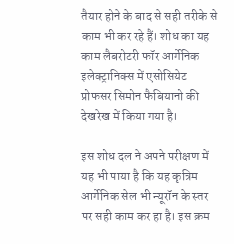तैयार होने के बाद से सही तरीके से काम भी कर रहे हैं। शोध का यह काम लैबरोटरी फॉर आर्गेनिक इलेक्ट्रानिक्स में एसोसियेट प्रोफसर सिमोन फैबियानो की देखरेख में किया गया है।

इस शोध दल ने अपने परीक्षण में यह भी पाया है कि यह कृत्रिम आर्गेनिक सेल भी न्यूरॉन के स्तर पर सही काम कर हा है। इस क्रम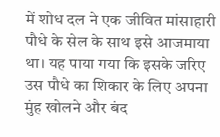में शोध दल ने एक जीवित मांसाहारी पौधे के सेल के साथ इसे आजमाया था। यह पाया गया कि इसके जरिए उस पौधे का शिकार के लिए अपना मुंह खोलने और बंद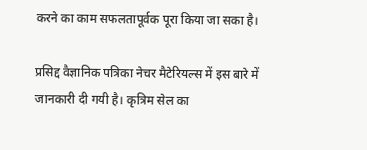करने का काम सफलतापूर्वक पूरा किया जा सका है।

प्रसिद्द वैज्ञानिक पत्रिका नेचर मैटेरियल्स में इस बारे में जानकारी दी गयी है। कृत्रिम सेल का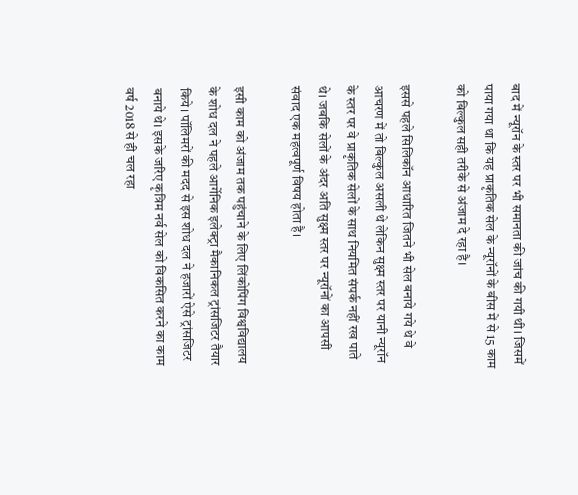बाद में न्यूरॉन के स्तर पर भी समानता की जांच की गयी थी। जिसमें पाया गया था कि यह प्राकृतिक सेल के न्यूरॉनों के बीस में से 15 काम को बिल्कुल सही तरीके से अंजाम दे रहा है।

इससे पहले सिलिकॉन आधारित जितने भी सेल बनाये गये थे वे आचरण में तो बिल्कुल असली थे लेकिन सुक्ष्म स्तर पर यानी न्यूरॉन के स्तर पर वे प्राकृतिक सेलों के साथ नियमित संपर्क नहीं रख पाते थे। जबकि सेलों के अंदर अति सुक्ष्म स्तर पर न्यूरॉनों का आपसी संवाद एक महत्वपूर्ण विषय होता है।

इसी काम को अंजाम तक पहुंचाने के लिए लिंकोपिंग विश्वविद्यालय के शोध दल ने पहले आर्गेनिक इलेक्ट्रा मैकानिकल ट्रांसजिटर तैयार किये। पॉलिमरों की मदद से इस शोध दल ने हजारों ऐसे ट्रांसजिटर बनाये थे। इसके जरिए कृत्रिम नर्व सेल को विकसित करने का काम वर्ष 2018 से ही चल रहा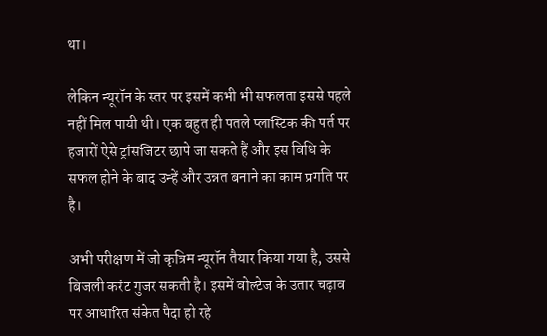था।

लेकिन न्यूरॉन के स्तर पर इसमें कभी भी सफलता इससे पहले नहीं मिल पायी थी। एक बहुत ही पतले प्लास्टिक की पर्त पर हजारों ऐसे ट्रांसजिटर छापे जा सकते हैं और इस विधि के सफल होने के बाद उन्हें और उन्नत बनाने का काम प्रगति पर है।

अभी परीक्षण में जो कृत्रिम न्यूरॉन तैयार किया गया है, उससे बिजली करंट गुजर सकती है। इसमें वोल्टेज के उतार चढ़ाव पर आधारित संकेत पैदा हो रहे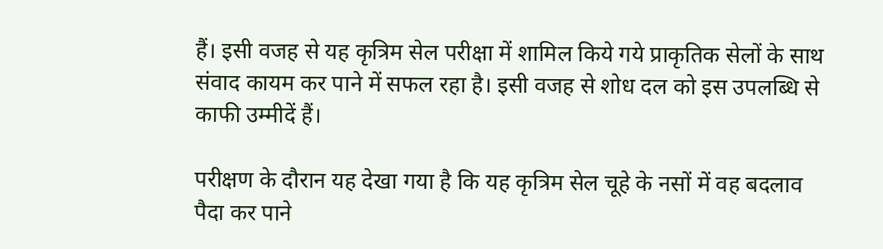हैं। इसी वजह से यह कृत्रिम सेल परीक्षा में शामिल किये गये प्राकृतिक सेलों के साथ संवाद कायम कर पाने में सफल रहा है। इसी वजह से शोध दल को इस उपलब्धि से काफी उम्मीदें हैं।

परीक्षण के दौरान यह देखा गया है कि यह कृत्रिम सेल चूहे के नसों में वह बदलाव पैदा कर पाने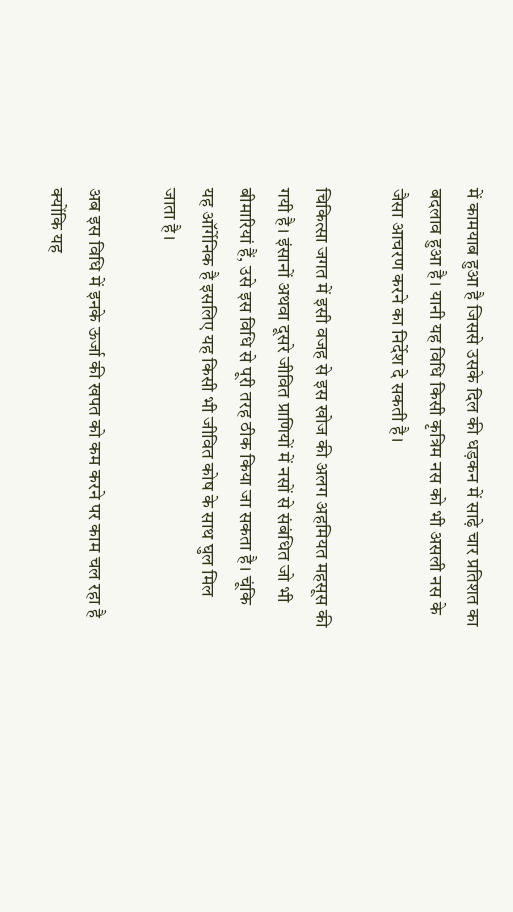में कामयाब हुआ है जिससे उसके दिल की धड़कन में साढ़े चार प्रतिशत का बदलाव हुआ है। यानी यह विधि किसी कृत्रिम नस को भी असली नस के जैसा आचरण करने का निर्देश दे सकती है।

चिकित्सा जगत में इसी वजह से इस खोज की अलग अहमियत महसूस की गयी है। इंसानों अथवा दूसरे जीवित प्राणियों में नसों से संबंधित जो भी बीमारियां हैं, उसे इस विधि से पूरी तरह ठीक किया जा सकता है। चूंकि यह ऑर्गेनिक है इसलिए यह किसी भी जीवित कोष के साथ घुल मिल जाता है।

अब इस विधि में इनके ऊर्जा की खपत को कम करने पर काम चल रहा है क्योंकि यह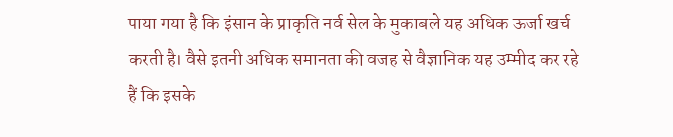पाया गया है कि इंसान के प्राकृति नर्व सेल के मुकाबले यह अधिक ऊर्जा खर्च करती है। वैसे इतनी अधिक समानता की वजह से वैज्ञानिक यह उम्मीद कर रहे हैं कि इसके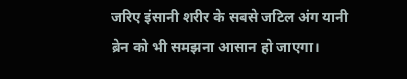जरिए इंसानी शरीर के सबसे जटिल अंग यानी ब्रेन को भी समझना आसान हो जाएगा।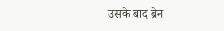उसके बाद ब्रेन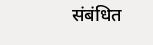संबंधित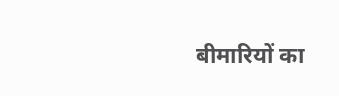बीमारियों का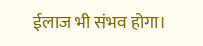ईलाज भी संभव होगा।